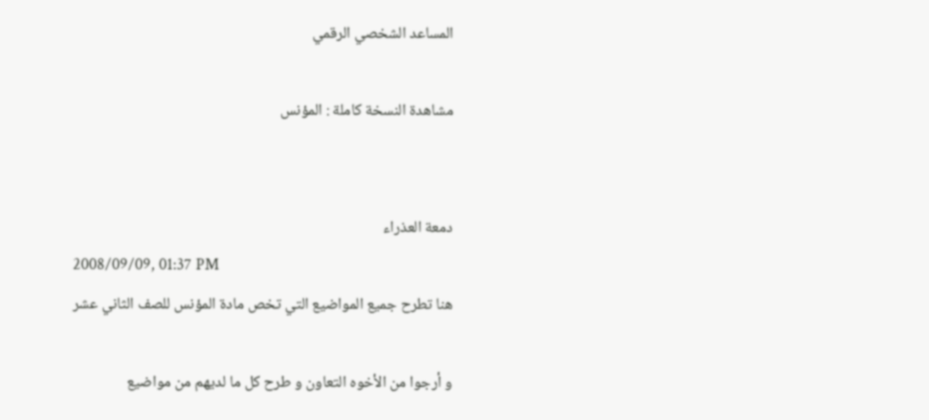المساعد الشخصي الرقمي

مشاهدة النسخة كاملة : المؤنس


دمعة العذراء
2008/09/09, 01:37 PM
هنا تطرح جميع المواضيع التي تخص مادة المؤنس للصف الثاني عشر

و أرجوا من الأخوه التعاون و طرح كل ما لديهم من مواضيع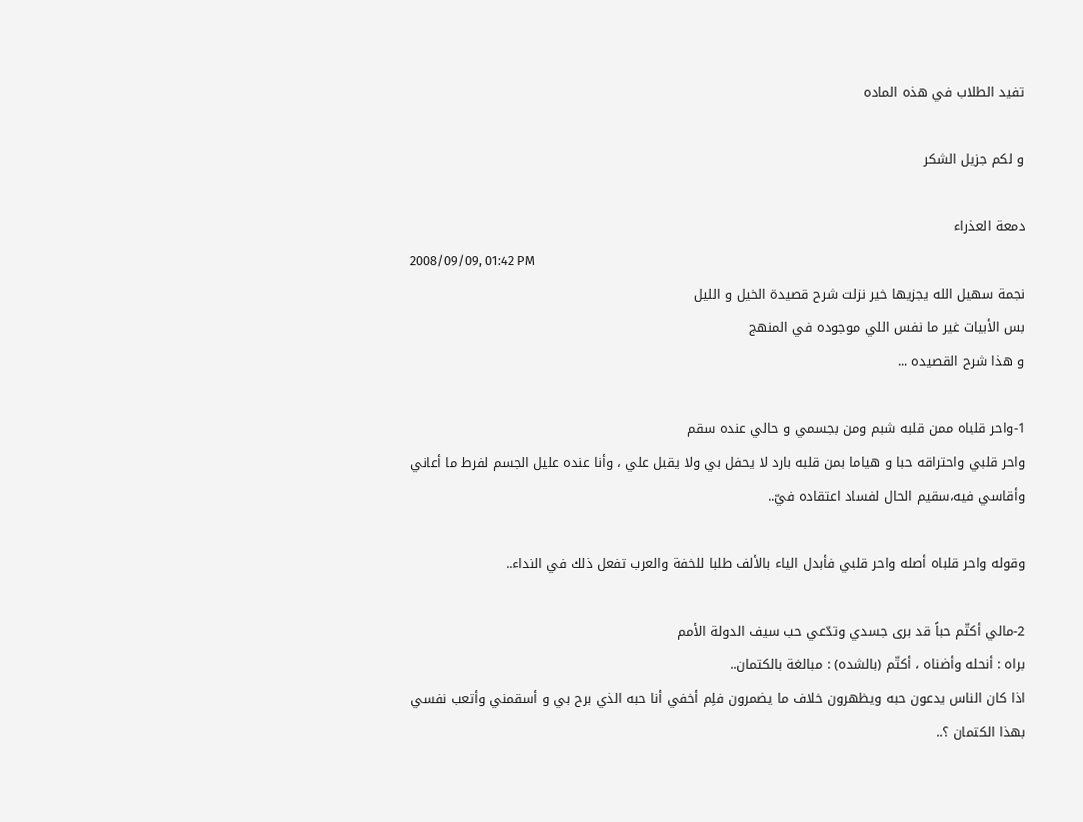تفيد الطلاب في هذه الماده

و لكم جزيل الشكر

دمعة العذراء
2008/09/09, 01:42 PM
نجمة سهيل الله يجزيها خير نزلت شرح قصيدة الخيل و الليل
بس الأبيات غير ما نفس اللي موجوده في المنهج
و هذا شرح القصيده ...

1-واحر قلباه ممن قلبه شبم ومن بجسمي و حالي عنده سقم
واحر قلبي واحتراقه حبا و هياما بمن قلبه بارد لا يحفل بي ولا يقبل علي ، وأنا عنده عليل الجسم لفرط ما أعاني وأقاسي فيه،سقيم الحال لفساد اعتقاده فيّ..

وقوله واحر قلباه أصله واحر قلبي فأبدل الياء بالألف طلبا للخفة والعرب تفعل ذلك في النداء..

2-مالي أكتّم حباً قد برى جسدي وتدّعي حب سيف الدولة الأمم
براه : أنحله وأضناه ، أكتّم (بالشده) : مبالغة بالكتمان..
اذا كان الناس يدعون حبه ويظهرون خلاف ما يضمرون فلِم أخفي أنا حبه الذي برح بي و أسقمني وأتعب نفسي بهذا الكتمان ؟..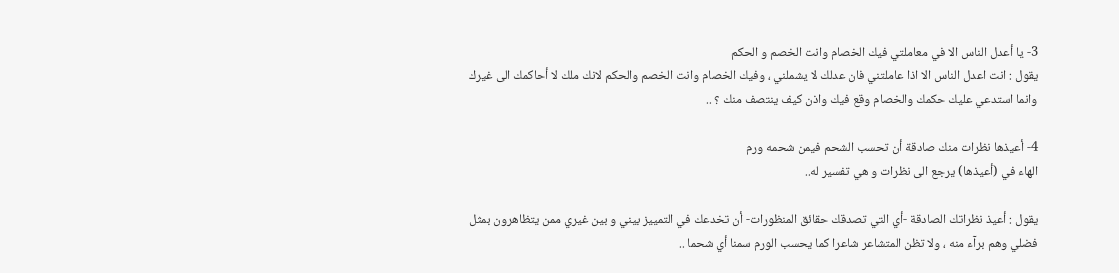3- يا أعدل الناس الا في معاملتي فيك الخصام وانت الخصم و الحكم
يقول : انت اعدل الناس الا اذا عاملتني فان عدلك لا يشملني ، وفيك الخصام وانت الخصم والحكم لانك ملك لا أحاكمك الى غيرك وانما استدعي عليك حكمك والخصام وقع فيك واذن كيف ينتصف منك ؟ ..

4- أعيذها نظرات منك صادقة أن تحسب الشحم فيمن شحمه ورم
الهاء في (أعيذها) يرجع الى نظرات و هي تفسير له..

يقول : أعيذ نظراتك الصادقة -أي التي تصدقك حقائق المنظورات- أن تخدعك في التمييز بيني و بين غيري ممن يتظاهرون بمثل فضلي وهم برآء منه ، ولا تظن المتشاعر شاعرا كما يحسب الورم سمنا أي شحما ..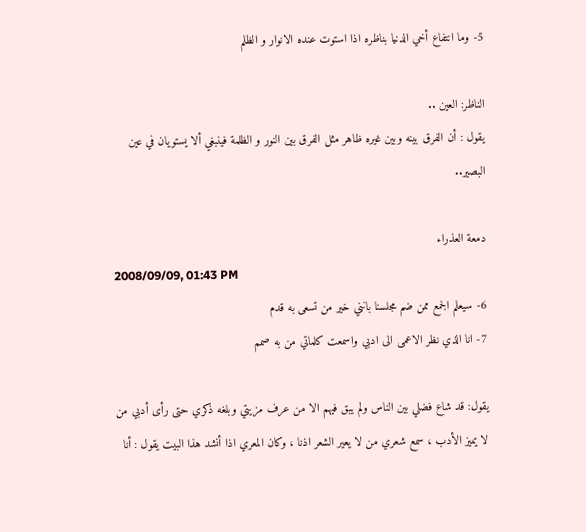5- وما انتفاع أخي الدنيا بناظره اذا استوت عنده الانوار و الظلم

الناظر: العين ..
يقول : أن الفرق بينه وبين غيره ظاهر مثل الفرق بين النور و الظلمة فينبغي ألا يستويان في عين البصير..

دمعة العذراء
2008/09/09, 01:43 PM
6- سيعلم الجمع ممن ضم مجلسنا بانني خير من تسعى به قدم
7- انا الذي نظر الاعمى الى ادبي واسمعت كلماتي من به صمم

يقول: قد شاع فضلي بين الناس ولم يبق فيهم الا من عرف مزيتي وبلغه ذكري حتى رأى أدبي من لا يميز الأدب ، سمع شعري من لا يعير الشعر اذنا ، وكان المعري اذا أنشد هذا البيت يقول : أنا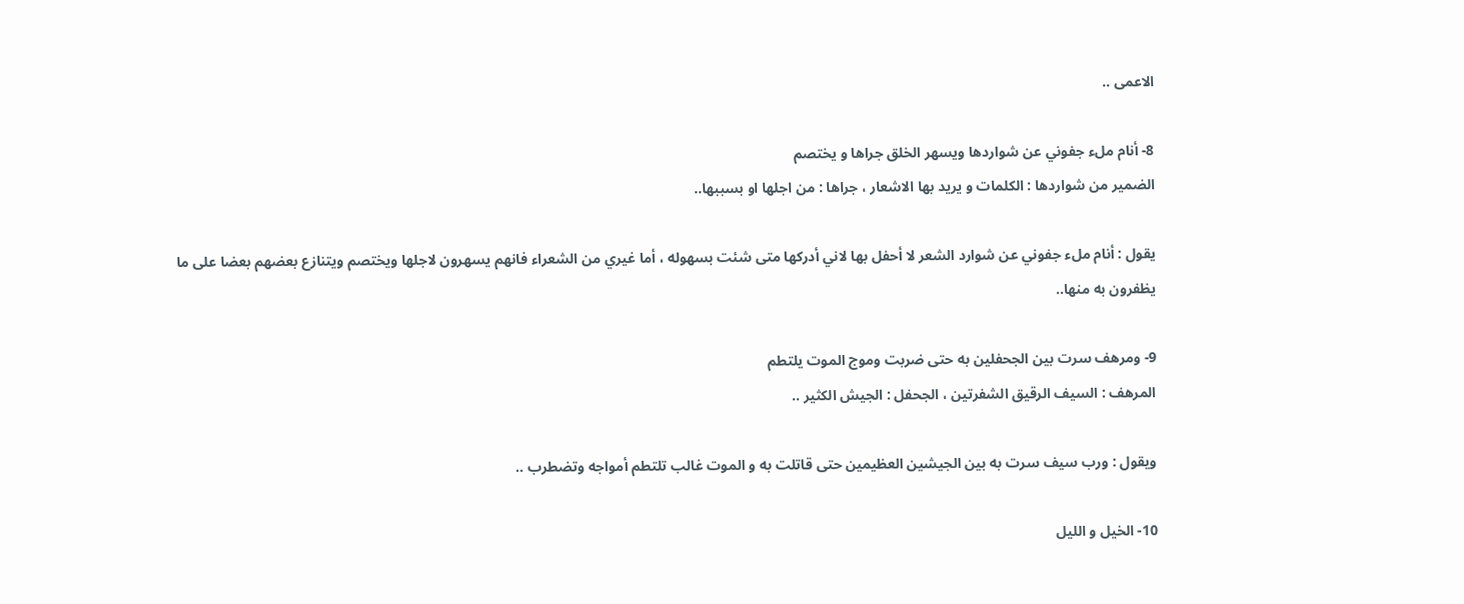الاعمى ..

8- أنام ملء جفوني عن شواردها ويسهر الخلق جراها و يختصم
الضمير من شواردها : الكلمات و يريد بها الاشعار ، جراها : من اجلها او بسببها..

يقول : أنام ملء جفوني عن شوارد الشعر لا أحفل بها لاني أدركها متى شئت بسهوله ، أما غيري من الشعراء فانهم يسهرون لاجلها ويختصم ويتنازع بعضهم بعضا على ما يظفرون به منها..

9- ومرهف سرت بين الجحفلين به حتى ضربت وموج الموت يلتطم
المرهف : السيف الرقيق الشفرتين ، الجحفل : الجيش الكثير ..

ويقول : ورب سيف سرت به بين الجيشين العظيمين حتى قاتلت به و الموت غالب تلتطم أمواجه وتضطرب ..

10- الخيل و الليل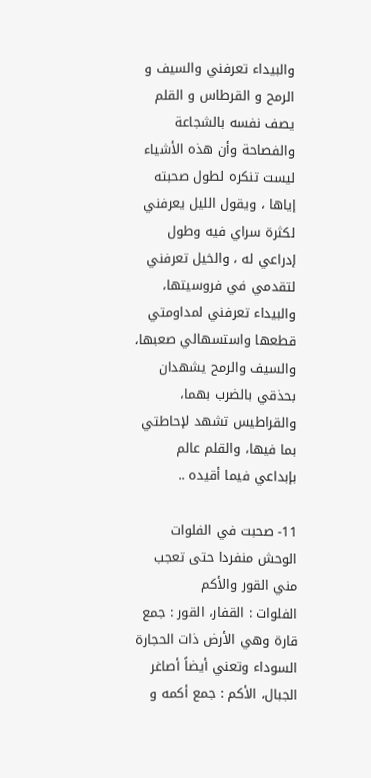والبيداء تعرفني والسيف و الرمح و القرطاس و القلم
يصف نفسه بالشجاعة والفصاحة وأن هذه الأشياء ليست تنكره لطول صحبته إياها ، ويقول الليل يعرفني لكثرة سراي فيه وطول إدراعي له ، والخيل تعرفني لتقدمي في فروسيتها، والبيداء تعرفني لمداومتي قطعها واستسهالي صعبها، والسيف والرمح يشهدان بحذقي بالضرب بهما، والقراطيس تشهد لإحاطتي بما فيها، والقلم عالم بإبداعي فيما أقيده ..

11- صحبت في الفلوات الوحش منفردا حتى تعجب مني القور والأكم
الفلوات : القفار، القور : جمع قارة وهي الأرض ذات الحجارة السوداء وتعني أيضاً أصاغر الجبال، الأكم : جمع أكمه و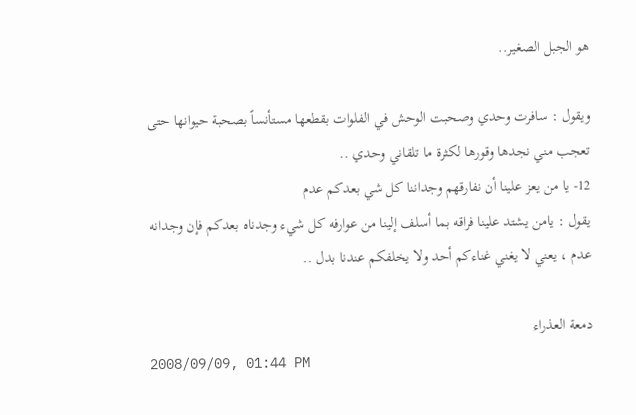هو الجبل الصغير..

ويقول : سافرت وحدي وصحبت الوحش في الفلوات بقطعها مستأنساً بصحبة حيوانها حتى تعجب مني نجدها وقورها لكثرة ما تلقاني وحدي ..
12- يا من يعز علينا أن نفارقهم وجداننا كل شي بعدكم عدم
يقول : يامن يشتد علينا فراقه بما أسلف إلينا من عوارفه كل شيء وجدناه بعدكم فإن وجدانه عدم ، يعني لا يغني غناءكم أحد ولا يخلفكم عندنا بدل ..

دمعة العذراء
2008/09/09, 01:44 PM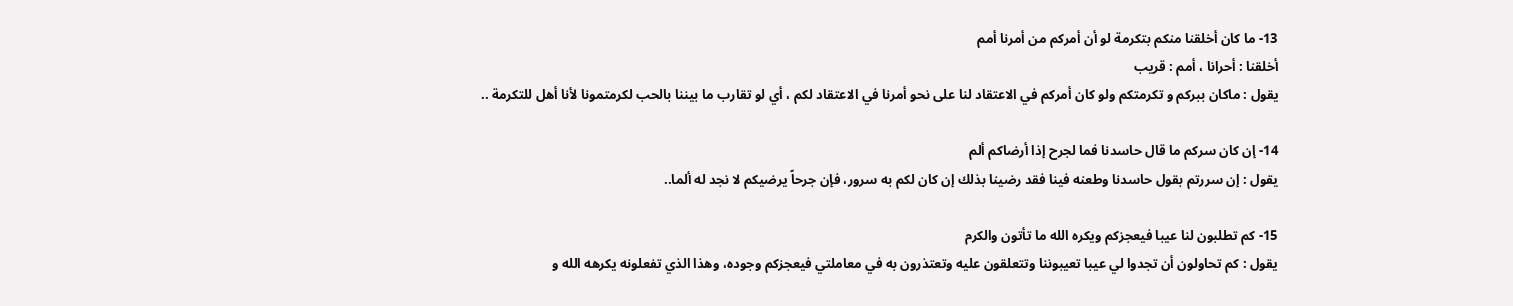13- ما كان أخلقنا منكم بتكرمة لو أن أمركم من أمرنا أمم
أخلقنا : أحرانا ، أمم : قريب
يقول : ماكان ببركم و تكرمتكم ولو كان أمركم في الاعتقاد لنا على نحو أمرنا في الاعتقاد لكم ، أي لو تقارب ما بيننا بالحب لكرمتمونا لأنا أهل للتكرمة ..

14- إن كان سركم ما قال حاسدنا فما لجرح إذا أرضاكم ألم
يقول : إن سررتم بقول حاسدنا وطعنه فينا فقد رضينا بذلك إن كان لكم به سرور، فإن جرحاً يرضيكم لا نجد له ألما..

15- كم تطلبون لنا عيبا فيعجزكم ويكره الله ما تأتون والكرم
يقول : كم تحاولون أن تجدوا لي عيبا تعيبوننا وتتعلقون عليه وتعتذرون به في معاملتي فيعجزكم وجوده، وهذا الذي تفعلونه يكرهه الله و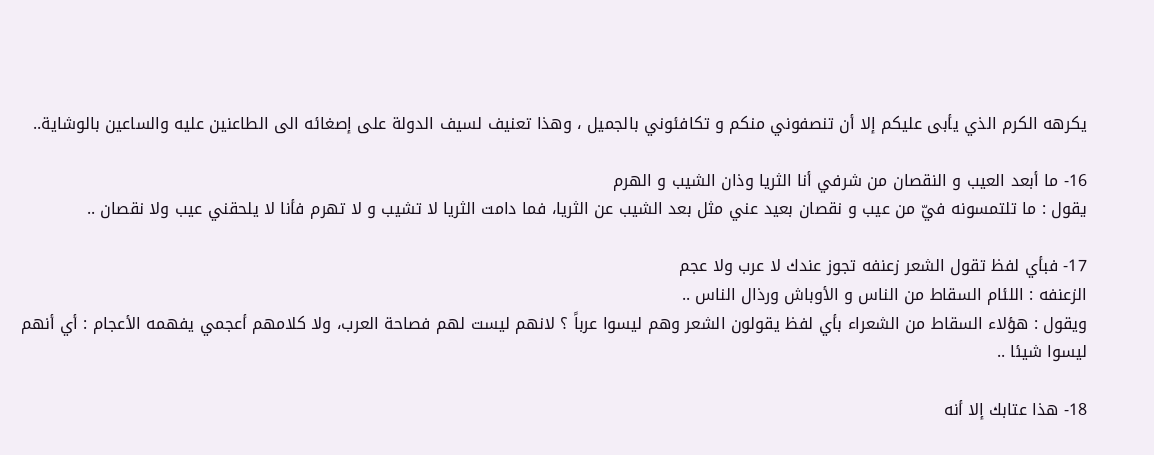يكرهه الكرم الذي يأبى عليكم إلا أن تنصفوني منكم و تكافئوني بالجميل ، وهذا تعنيف لسيف الدولة على إصغائه الى الطاعنين عليه والساعين بالوشاية..

16- ما أبعد العيب و النقصان من شرفي أنا الثريا وذان الشيب و الهرم
يقول : ما تلتمسونه فيّ من عيب و نقصان بعيد عني مثل بعد الشيب عن الثريا، فما دامت الثريا لا تشيب و لا تهرم فأنا لا يلحقني عيب ولا نقصان ..

17- فبأي لفظ تقول الشعر زعنفه تجوز عندك لا عرب ولا عجم
الزعنفه : اللئام السقاط من الناس و الأوباش ورذال الناس ..
ويقول : هؤلاء السقاط من الشعراء بأي لفظ يقولون الشعر وهم ليسوا عرباً ؟ لانهم ليست لهم فصاحة العرب، ولا كلامهم أعجمي يفهمه الأعجام : أي أنهم ليسوا شيئا ..

18- هذا عتابك إلا أنه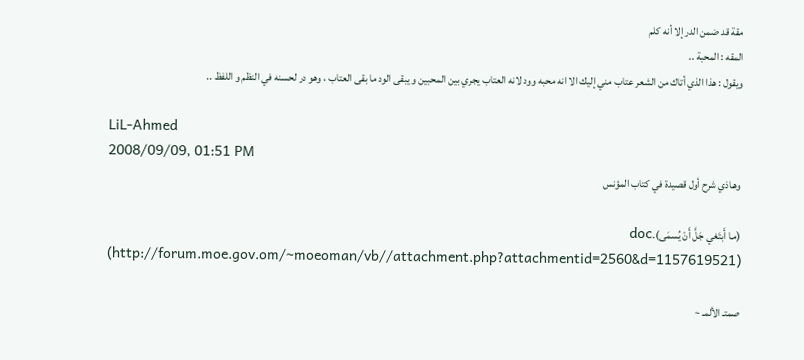مقة قد ضمن الدر إلا أنه كلم
المقه : المحبة ..
ويقول : هذا الذي أتاك من الشعر عتاب مني إليك الا انه محبه وود لانه العتاب يجري بين المحبين و يبقى الود ما بقى العتاب ، وهو در لحسنه في النظم و اللفظ ..

LiL-Ahmed
2008/09/09, 01:51 PM
وهـاذي شرح أول قصيدة في كتاب المؤنس

(مـا أَبتَغي جَلَّ أَنْ يُسمَى).doc (http://forum.moe.gov.om/~moeoman/vb//attachment.php?attachmentid=2560&d=1157619521)

صمتـ الألمـ ~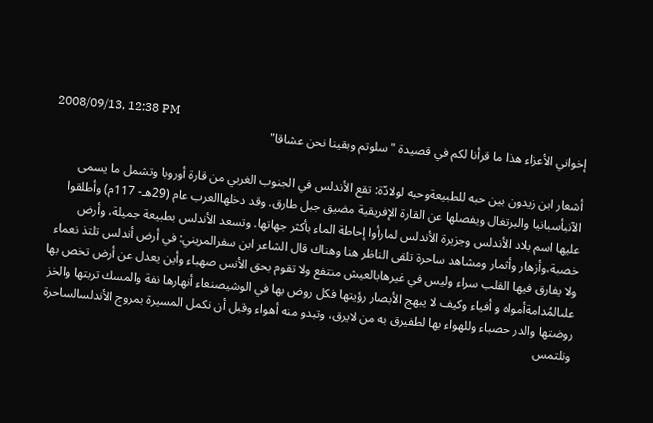2008/09/13, 12:38 PM
إخواني الأعزاء هذا ما قرأنا لكم في قصيدة "سلوتم وبقينا نحن عشاقا"

أشعار ابن زيدون بين حبه للطبيعةوحبه لولادّة: تقع الأندلس في الجنوب الغربي من قارة أوروبا وتشمل ما يسمى الآنبأسبانيا والبرتغال ويفصلها عن القارة الإفريقية مضيق جبل طارق. وقد دخلهاالعرب عام (29هـ- 117م) وأطلقوا عليها اسم بلاد الأندلس وجزيرة الأندلس لمارأوا إحاطة الماء بأكثر جهاتها. وتسعد الأندلس بطبيعة جميلة، وأرض خصبة،وأزهار وأثمار ومشاهد ساحرة تلقى الناظر هنا وهناك قال الشاعر ابن سفرالمريني: في أرض أندلس تلتذ نعماء ولا يفارق فيها القلب سراء وليس في غيرهابالعيش منتفع ولا تقوم بحق الأنس صهباء وأين يعدل عن أرض تخص بها علىالمُدامةأمواه و أفياء وكيف لا يبهج الأبصار رؤيتها فكل روض بها في الوشيصنعاء أنهارها نفة والمسك تربتها والخز روضتها والدر حصباء وللهواء بها لطفيرق به من لايرق، وتبدو منه أهواء وقبل أن نكمل المسيرة بمروج الأندلسالساحرة ونلتمس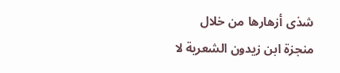شذى أزهارها من خلال منجزة ابن زيدون الشعرية لا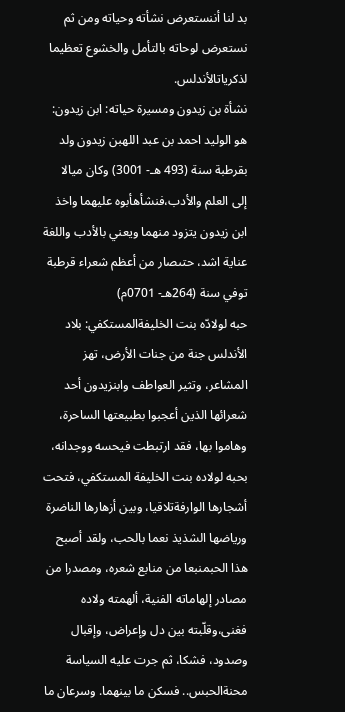بد لنا أننستعرض نشأته وحياته ومن ثم نستعرض لوحاته بالتأمل والخشوع تعظيما لذكرياتالأندلس.
نشأة بن زيدون ومسيرة حياته: ابن زيدون: هو الوليد احمد بن عبد اللهبن زيدون ولد بقرطبة سنة (493 هـ- 3001) وكان ميالا إلى العلم والأدب،فنشأهأبوه عليهما واخذ ابن زيدون يتزود منهما ويعني بالأدب واللغة عناية اشد، حتىصار من أعظم شعراء قرطبة توفي سنة (264هـ- 0701م)
حبه لولادّه بنت الخليفةالمستكفي: بلاد الأندلس جنة من جنات الأرض، تهز المشاعر، وتثير العواطف وابنزيدون أحد شعرائها الذين أعجبوا بطبيعتها الساحرة، وهاموا بها، فقد ارتبطت فيحسه ووجدانه، بحبه لولاده بنت الخليفة المستكفي، فتحت أشجارها الوارفةتلاقيا، وبين أزهارها الناضرة ورياضها الشذيذ نعما بالحب، ولقد أصبح هذا الحبمنبعا من منابع شعره، ومصدرا من مصادر إلهاماته الفنية، ألهمته ولاده فغنى،وقلّبته بين دل وإعراض، وإقبال وصدود، فشكا، ثم جرت عليه السياسة محنةالحبس.. فسكن ما بينهما. وسرعان ما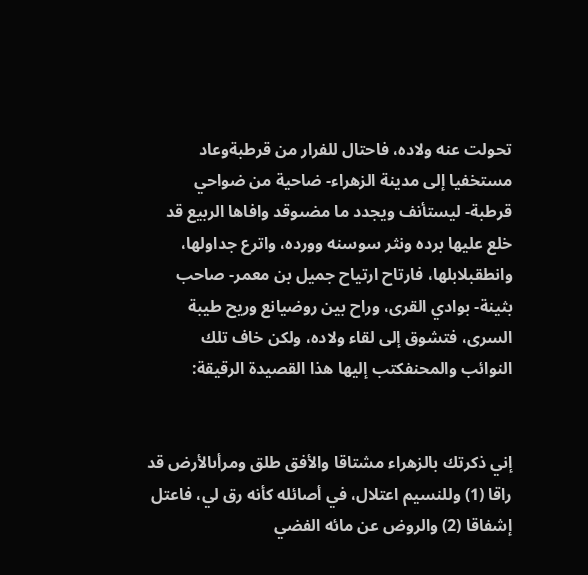تحولت عنه ولاده، فاحتال للفرار من قرطبةوعاد مستخفيا إلى مدينة الزهراء- ضاحية من ضواحي قرطبة- ليستأنف ويجدد ما مضىوقد وافاها الربيع قد خلع عليها برده ونثر سوسنه وورده، واترع جداولها، وانطقبلابلها، فارتاح ارتياح جميل بن معمر- صاحب بثينة- بوادي القرى، وراح بين روضيانع وريح طيبة السرى، فتشوق إلى لقاء ولاده، ولكن خاف تلك النوائب والمحنفكتب إليها هذا القصيدة الرقيقة:


إني ذكرتك بالزهراء مشتاقا والأفق طلق ومرأىالأرض قد راقا (1) وللنسيم اعتلال، في أصائله كأنه رق لي، فاعتل إشفاقا (2) والروض عن مائه الفضي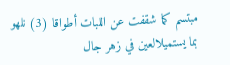مبتسم كما شقفت عن اللبات أطواقا (3) نلهو بما يستميلالعين في زهر جال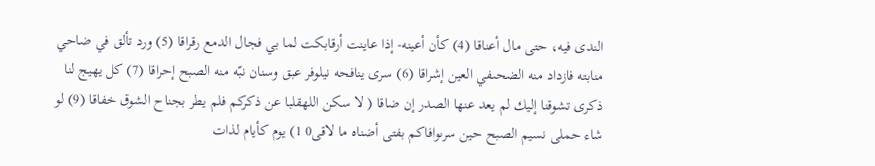الندى فيه، حتى مال أعناقا (4) كأن أعينه- إذا عاينت أرقابكت لما بي فجال الدمع رقراقا (5) ورد تألق في ضاحي منابته فازداد منه الضحىفي العين إشراقا (6) سرى ينافحه نيلوفر عبق وسنان نبّه منه الصبح إحراقا (7) كل يهيج لنا ذكرى تشوقنا إليك لم يعد عنها الصدر إن ضاقا ( لا سكن اللهقلبا عن ذكركم فلم يطر بجناح الشوق خفاقا (9) لو شاء حملى نسيم الصبح حين سرىوافاكم بفتى أضناه ما لاقى0 1) يوم كأيام لذات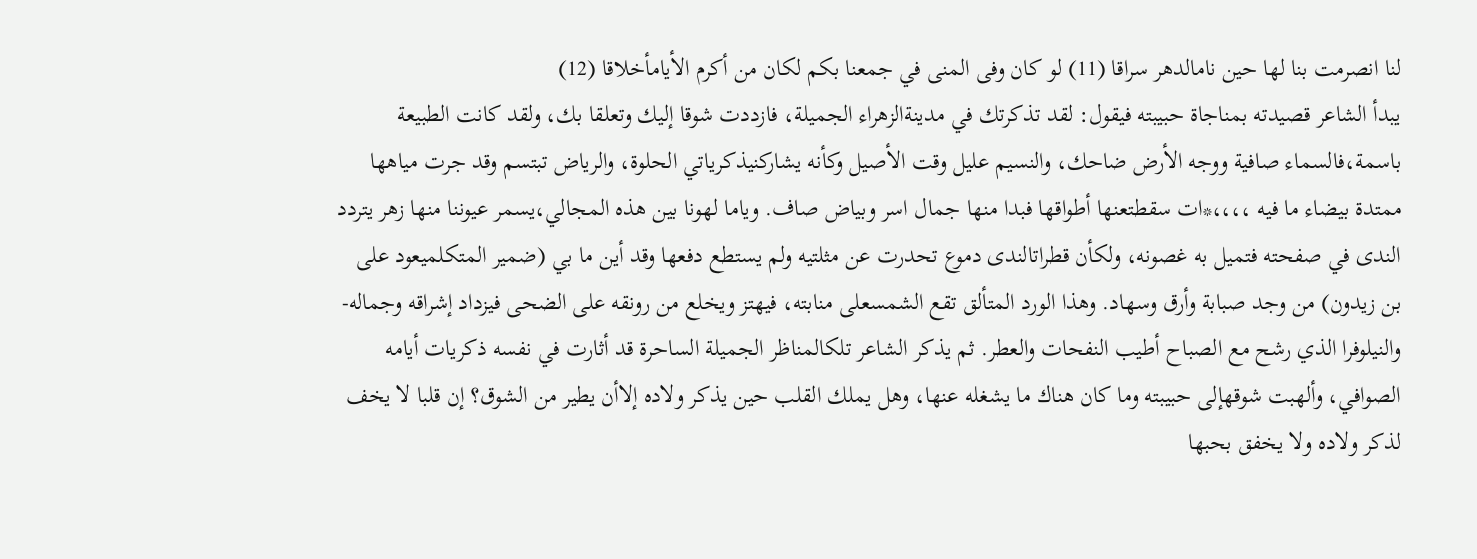لنا انصرمت بنا لها حين نامالدهر سراقا (11) لو كان وفى المنى في جمعنا بكم لكان من أكرم الأيامأخلاقا (12)
يبدأ الشاعر قصيدته بمناجاة حبيبته فيقول: لقد تذكرتك في مدينةالزهراء الجميلة، فازددت شوقا إليك وتعلقا بك، ولقد كانت الطبيعة باسمة،فالسماء صافية ووجه الأرض ضاحك، والنسيم عليل وقت الأصيل وكأنه يشاركنيذكرياتي الحلوة، والرياض تبتسم وقد جرت مياهها ممتدة بيضاء ما فيه ،،،،*ات سقطتعنها أطواقها فبدا منها جمال اسر وبياض صاف. وياما لهونا بين هذه المجالي،يسمر عيوننا منها زهر يتردد الندى في صفحته فتميل به غصونه، ولكأن قطراتالندى دموع تحدرت عن مثلتيه ولم يستطع دفعها وقد أين ما بي (ضمير المتكلميعود على بن زيدون) من وجد صبابة وأرق وسهاد. وهذا الورد المتألق تقع الشمسعلى منابته، فيهتز ويخلع من رونقه على الضحى فيزداد إشراقه وجماله- والنيلوفرا الذي رشح مع الصباح أطيب النفحات والعطر. ثم يذكر الشاعر تلكالمناظر الجميلة الساحرة قد أثارت في نفسه ذكريات أيامه الصوافي، وألهبت شوقهإلى حبيبته وما كان هناك ما يشغله عنها، وهل يملك القلب حين يذكر ولاده إلاأن يطير من الشوق؟ إن قلبا لا يخف لذكر ولاده ولا يخفق بحبها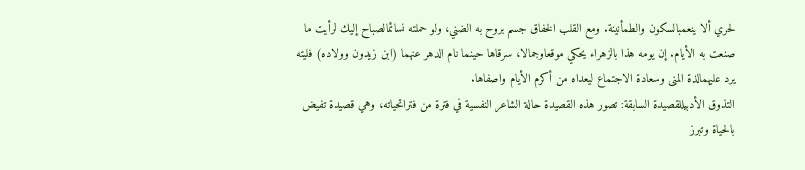لحري ألا ينعمبالسكون والطمأنينة. ومع القلب الخفاق جسم بروح به الضني، ولو حملته نسائمالصباح إليك لرأيت ما صنعت به الأيام. إن يومه هذا بالزهراء يحكي موقعاوجمالا، سرقاها حينما نام الدهر عنهما (ابن زيدون وولاده) فليته يرد عليهمالذة المنى وسعادة الاجتماع ليعداه من أكرم الأيام واصفاها.
التذوق الأدبيللقصيدة السابقة: تصور هذه القصيدة حالة الشاعر النفسية في فترة من فتراتحياته، وهي قصيدة تفيض بالحياة وتبرز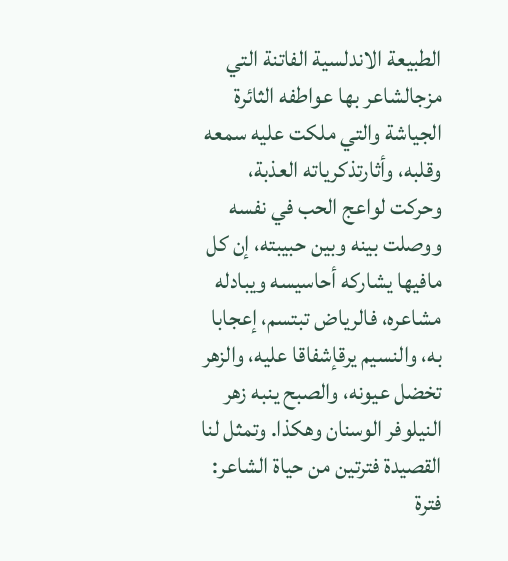الطبيعة الاندلسية الفاتنة التي مزجالشاعر بها عواطفه الثائرة الجياشة والتي ملكت عليه سمعه وقلبه، وأثارتذكرياته العذبة، وحركت لواعج الحب في نفسه ووصلت بينه وبين حبيبته، إن كل مافيها يشاركه أحاسيسه ويبادله مشاعره، فالرياض تبتسم، إعجابا به، والنسيم يرقإشفاقا عليه، والزهر تخضل عيونه، والصبح ينبه زهر النيلوفر الوسنان وهكذا. وتمثل لنا القصيدة فترتين من حياة الشاعر: فترة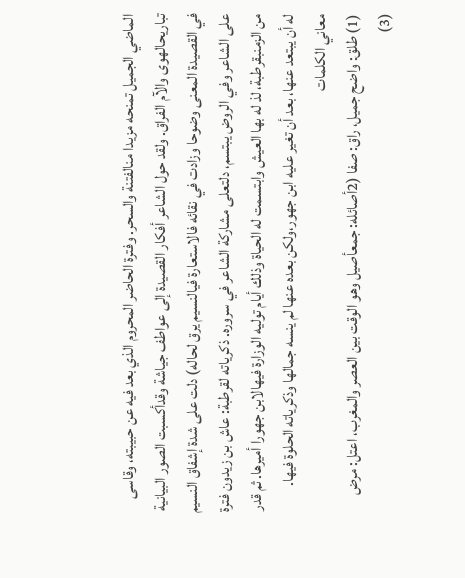الماضي الجميل تمنحه مزيدا منالفتنة والسحر. وفترة الحاضر المحروم الذي بعد فيه عن حبيبته، وقاسى تباريحالهوى والآم الفراق. ولقد حول الشاعر أفكار القصيدة إلى عواطف جياشة وقدأكسبت الصور البيانية في القصيدة المعنى وضوحا وزادت في نقائه فالاستعارة فيالنسيم يرق لحاله) دلت على شدة إشفاق النسيم على الشاعر وفي الروض يبتسم، دلتعلى مشاركة الشاعر في سروره. ذكرياته لقرطبة: عاش بن زيدون فترة من الزمنبقرطبة، لذ له بها العيش وابتسمت له الحياة وذلك أيام توليه الوزارة فيهالابن جهورا أميرها. ثم قدر له أن يبتعد عنها، بعد أن تغير عليه ابن جهور،ولكن بعده عنها لم ينسه جمالها وذكرياته الحلوة فيها. معاني الكلمات
(1) طلق: واضح جميل، راق: صفا (2أصائله: جمعأصيل وهو الوقت بين العصر والمغرب، اعتل: مرض (3)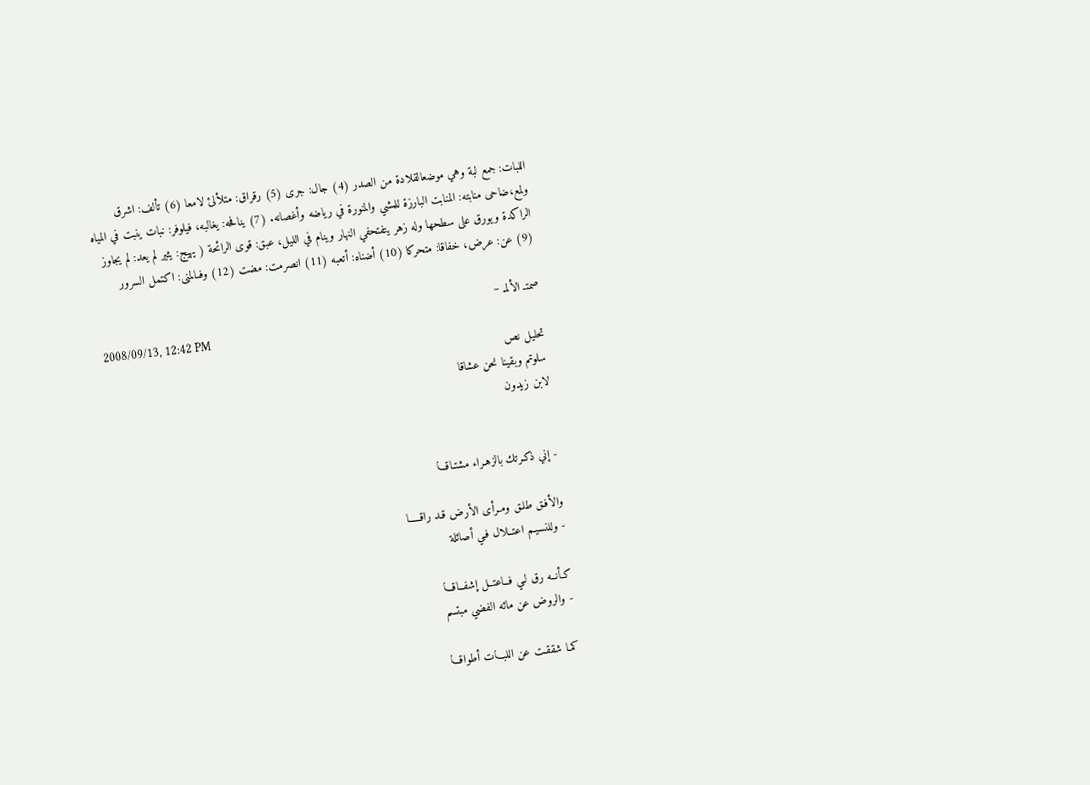اللبات: جمع لبة وهي موضعالقلادة من الصدر (4) جال: جرى (5) رقراق: متلألئ لامعا (6) تألف: اشرق ولمع،ضاحى منابته: المنابت البارزة للمشي والمنورة في رياضه وأغصانه. (7) ينافحه: يغالبه، فيلوفر: نبات ينبت في المياه الراكدة ويورق على سطحها وله زهر يتفتحفي النهار وينام في الليل، عبق: قوى الرائحة ( يهيج: يثير لم يعد: لم يجاوز (9) عن: عرض، خفاقا: متحركا (10) أضناه: أتعبه (11) انصرمت: مضت (12) وفىالمنى: اكتمل السرور

صمتـ الألمـ ~
2008/09/13, 12:42 PM
تحليل نص
سلوتم وبقينا نحن عشاقا
لابن زيدون


- إني ذكـرتك بالزهـراء مشتـاقـــا

والأفـق طلـق ومـرأى الأرض قـد راقـــــا
- وللنسيـم اعتــلال فـي أصائلة

كـأنــه رق لـي فــاعتــل إشفــاقـــا
- والروض عن مائه الفضي مبتسم

كمـا شققـت عن اللبـــات أطواقـــا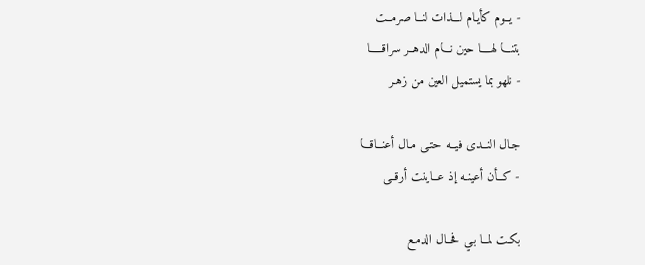- يــوم كأيـام لـــذات لنــا صرمــت
بتنـــا لهــــا حين نـــام الدهــر سراقـــــا
- نلهو بما يستميل العين من زهـر

جـال النــدى فيــه حتـى مـال أعنــاقـــا
- كــأن أعينـه إذ عــاينت أرقــى

بكـت لمــا بـي فحــال الدمـع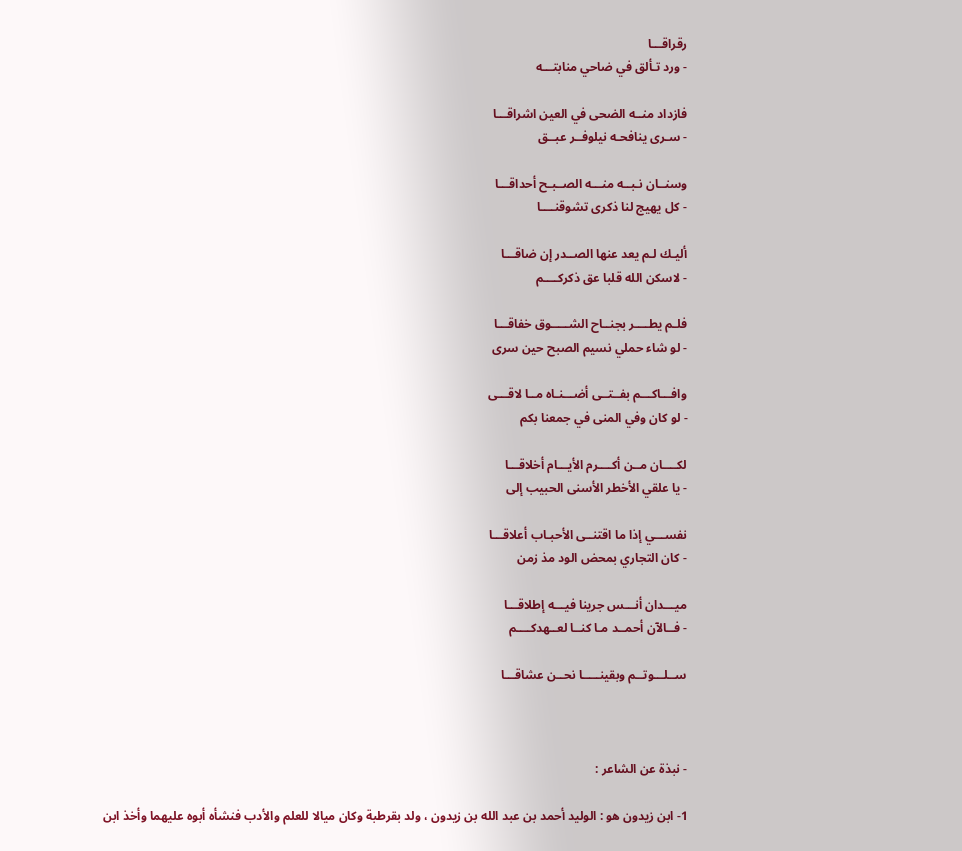رقراقـــا
- ورد تـألق في ضاحي منابتـــه

فازداد منــه الضحى في العين اشراقـــا
- سـرى ينافحـه نيلوفــر عبــق

وسنــان نـبــه منـــه الصــبـح أحداقـــا
- كل يهيج لنا ذكرى تشوقنــــا

أليـك لـم يعد عنها الصــدر إن ضاقـــا
- لاسكن الله قلبا عق ذكركــــم

فلـم يطــــر بجنــاح الشـــــوق خفاقـــا
- لو شاء حملي نسيم الصبح حين سرى

وافـــاكـــم بفــتــى أضـــنـاه مــا لاقـــى
- لو كان وفي المنى في جمعنا بكم

لكــــان مــن أكــــرم الأيـــام أخلاقـــا
- يا علقي الأخطر الأسنى الحبيب إلى

نفســـي إذا ما اقتنــى الأحبـاب أعلاقـــا
- كان التجاري بمحض الود مذ زمن

ميـــدان أنـــس جرينا فيـــه إطلاقـــا
- فــالآن أحمــد مـا كنــا لعــهدكــــم

ســلـــوتــم وبقينـــــا نحــن عشاقـــا



- نبذة عن الشاعر :

1- ابن زيدون هو : الوليد أحمد بن عبد الله بن زيدون ، ولد بقرطبة وكان ميالا للعلم والأدب فنشأه أبوه عليهما وأخذ ابن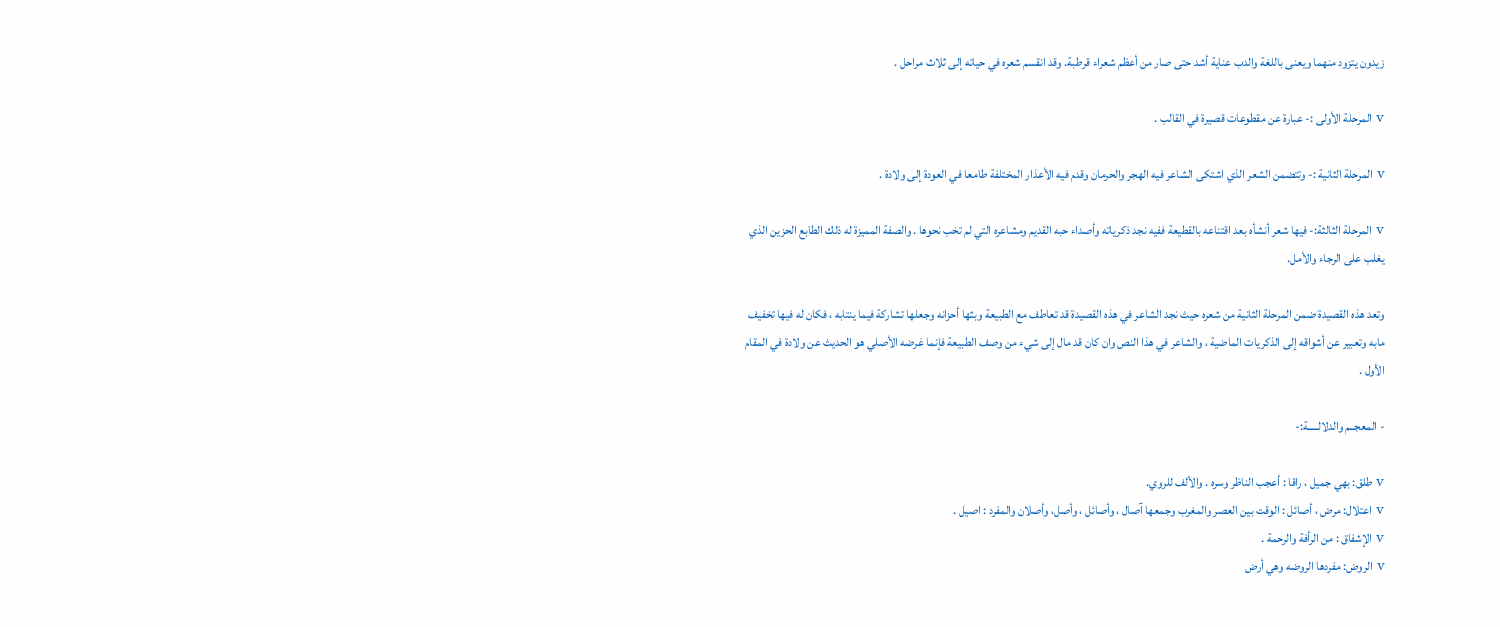زيدون يتزود منهما ويعنى باللغة والدب عناية أشد حتى صار من أعظم شعراء قرطبة. وقد انقسم شعره في حياته إلى ثلاث مراحل .

v المرحلة الأولى :- عبارة عن مقطوعات قصيرة في القالب .

v المرحلة الثانية :- وتتضمن الشعر الذي اشتكى الشاعر فيه الهجر والحرمان وقدم فيه الأعذار المختلفة طامعا في العودة إلى ولادة .

v المرحلة الثالثة:- فيها شعر أنشأه بعد اقتناعه بالقطيعة ففيه نجد ذكرياته وأصداء حبه القديم ومشاعره التي لم تخب نحوها . والصفة المميزة له ذلك الطابع الحزين الذي يغلب على الرجاء والأمل.

وتعد هذه القصيدة ضمن المرحلة الثانية من شعره حيث نجد الشاعر في هذه القصيدة قد تعاطف مع الطبيعة وبثها أحزانه وجعلها تشاركة فيما ينتابه ، فكان له فيها تخفيف مابه وتعبير عن أشواقه إلى الذكريات الماضية ، والشاعر في هذا النص وان كان قد مال إلى شيء من وصف الطبيعة فإنما غرضه الأصلي هو الحديث عن ولادة في المقام الأول .

- المعجــم والدلالـــــة:-

v طلق: بهي جميل ، راقا : أعجب الناظر وسره . والألف للروي.
v اعتلال: مرض ، أصائل : الوقت بين العصر والمغرب وجمعها آصال ، وأصائل ، وأصل، وأصلان والمفرد : اصيل .
v الإشفاق : من الرأفة والرحمة .
v الروض: مفردها الروضه وهي أرض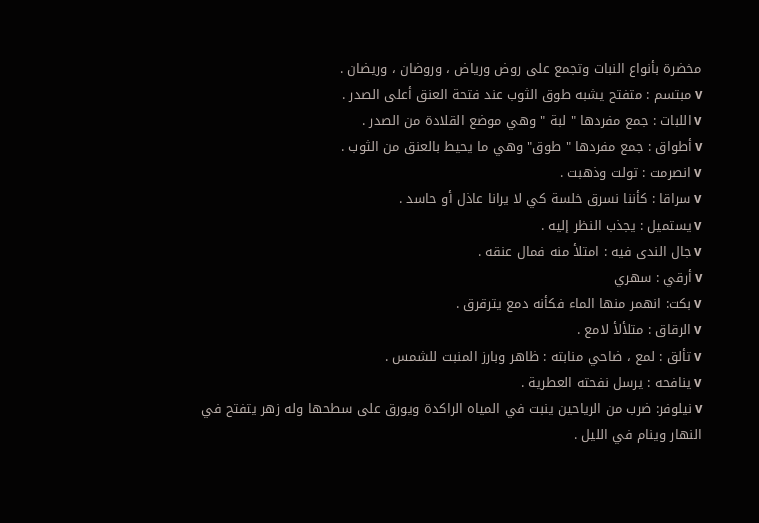مخضرة بأنواع النبات وتجمع على روض ورياض ، وروضان ، وريضان .
v مبتسم : متفتح يشبه طوق الثوب عند فتحة العنق أعلى الصدر .
v اللبات : جمع مفردها " لبة " وهي موضع القلادة من الصدر .
v أطواق : جمع مفردها " طوق" وهي ما يحيط بالعنق من الثوب .
v انصرمت : تولت وذهبت .
v سراقا : كأننا نسرق خلسة كي لا يرانا عاذل أو حاسد .
v يستميل : يجذب النظر إليه .
v جال الندى فيه : امتلأ منه فمال عنقه .
v أرقي : سهري
v بكت: انهمر منها الماء فكأنه دمع يترقرق .
v الرقاق : متلألأ لامع .
v تألق : لمع ، ضاحي منابته : ظاهر وبارز المنبت للشمس .
v ينافحه : يرسل نفحته العطرية .
v نيلوفر: ضرب من الرياحين ينبت في المياه الراكدة ويورق على سطحها وله زهر يتفتح في النهار وينام في الليل .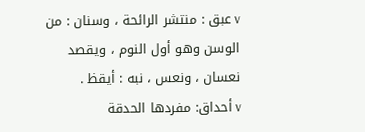v عبق : منتشر الرائحة ، وسنان : من الوسن وهو أول النوم ، ويقصد نعسان ، ونعس ، نبه : أيقظ .
v أحداق: مفردها الحدقة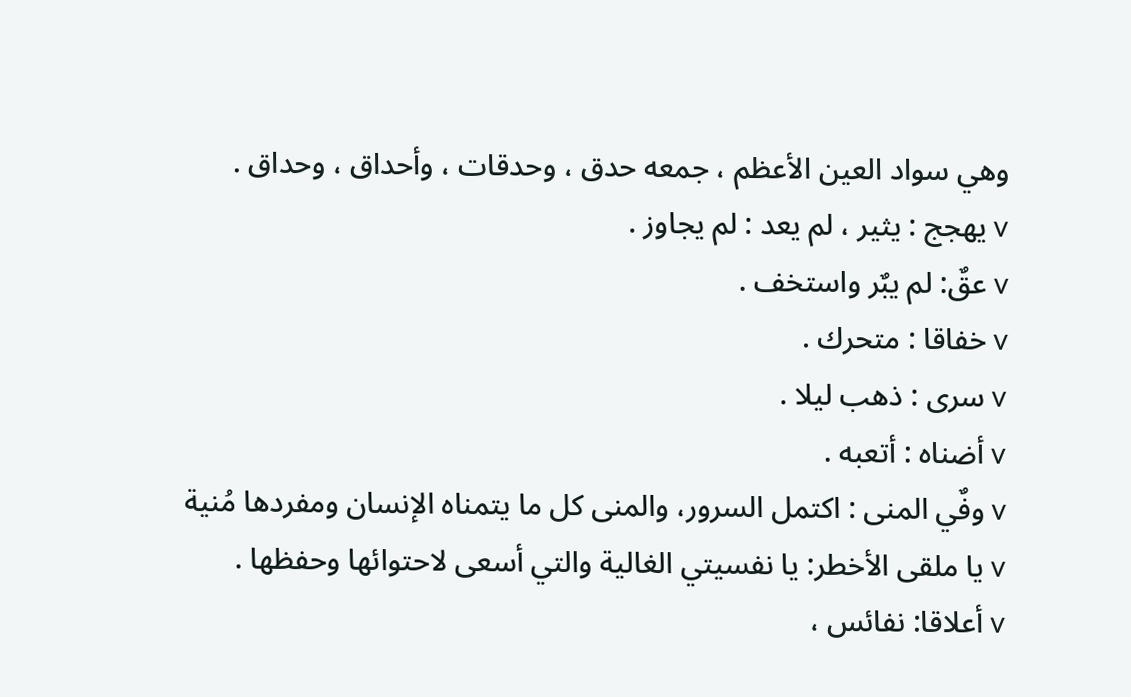وهي سواد العين الأعظم ، جمعه حدق ، وحدقات ، وأحداق ، وحداق .
v يهجج : يثير ، لم يعد : لم يجاوز .
v عقٌ: لم يبٌر واستخف .
v خفاقا : متحرك .
v سرى : ذهب ليلا .
v أضناه : أتعبه .
v وفٌي المنى : اكتمل السرور، والمنى كل ما يتمناه الإنسان ومفردها مُنية
v يا ملقى الأخطر: يا نفسيتي الغالية والتي أسعى لاحتوائها وحفظها .
v أعلاقا: نفائس ،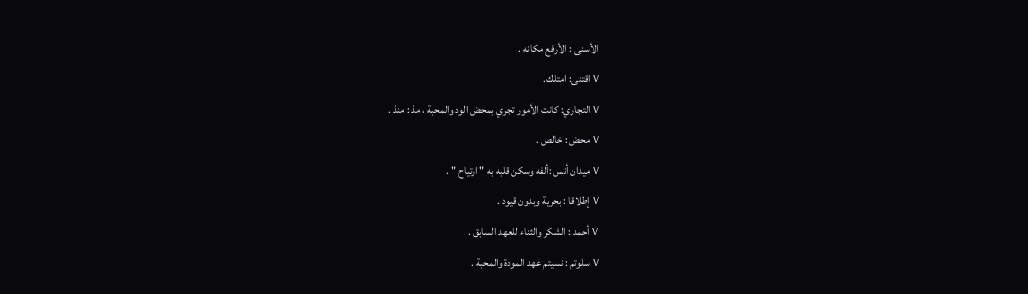الأسنى : الأرفع مكانه .
v اقتنى: امتلك.
v التجاري: كانت الأمور تجري بمحض الود والمحبة ، مذ : منذ .
v محض : خالص .
v ميدان أنس :ألفه وسكن قلبه به " ارتياح " .
v إطلاقا : بحرية وبدون قيود .
v أحمد : الشكر والثناء للعهد السابق .
v سلوتم : نسيتم عهد المودة والمحبة .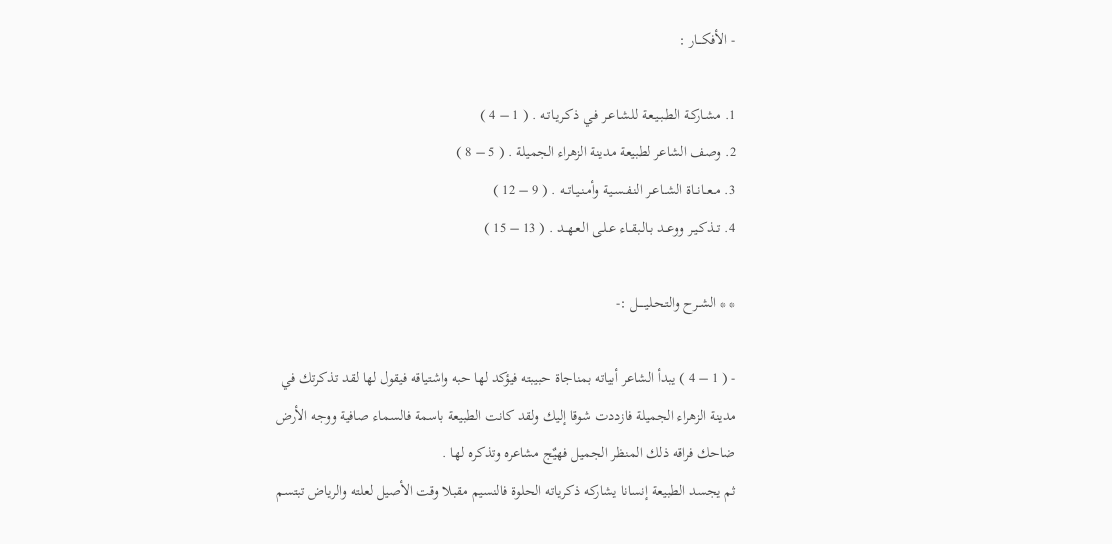- الأفكـــار :

1. مشـاركـة الطـبـيـعـة للشـاعـر فـي ذكـريـاتـه . ( 1 – 4 )
2. وصف الشاعر لطبيعة مدينة الزهراء الجميلة . ( 5 – 8 )
3. مــعــانــاة الشــاعـر النـفـسـيـة وأمـنـيـاتــه . ( 9 – 12 )
4. تــذكـيـر ووعــد بـالـبقــاء عـلـى الـعـهــد . ( 13 – 15 )

* * الشــرح والتـحـليـــــل :-

- ( 1 – 4 ) يبدأ الشاعر أبياته بمناجاة حبيبته فيؤكد لها حبه واشتياقه فيقول لها لقد تذكرتك في مدينة الزهراء الجميلة فازددت شوقا إليك ولقد كانت الطبيعة باسمة فالسماء صافية ووجه الأرض ضاحك فراقه ذلك المنظر الجميل فهيٌج مشاعره وتذكره لها .
ثم يجسد الطبيعة إنسانا يشاركه ذكرياته الحلوة فالنسيم مقبلا وقت الأصيل لعلته والرياض تبتسم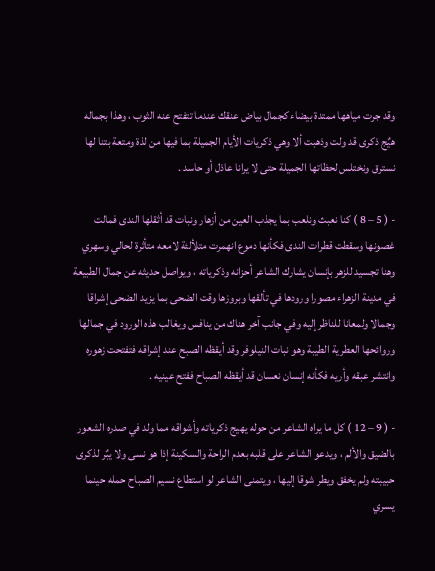وقد جرت مياهها ممتدة بيضاء كجمال بياض عنقك عندما تتفتح عنه الثوب ، وهذا بجماله هيٌج ذكرى قد ولت وذهبت ألا وهي ذكريات الأيام الجميلة بما فيها من لذة ومتعة بتنا لها نسترق ونختلس لحظاتها الجميلة حتى لا يرانا عاذل أو حاسد .

- ( 5 – 8 ) كنا نعبث ونلعب بما يجذب العين من أزهار ونبات قد أثقلها الندى فمالت غصونها وسقطت قطرات الندى فكأنها دموع انهمرت متلألئة لامعه متأثرة لحالي وسهري وهنا تجسيد للزهر بإنسان يشارك الشاعر أحزانه وذكرياته ، ويواصل حديثه عن جمال الطبيعة في مدينة الزهراء مصورا ورودها في تألقها وبروزها وقت الضحى بما يزيد الضحى إشراقا وجمالا ولمعانا للناظر إليه وفي جانب آخر هناك من ينافس ويغالب هذه الورود في جمالها وروائحها العطرية الطيبة وهو نبات النيلوفر وقد أيقظه الصبح عند إشراقه فتفتحت زهوره وانتشر عبقه وأريه فكأنه إنسان نعسان قد أيقظه الصباح ففتح عينيه .

- ( 9 – 12 ) كل ما يراه الشاعر من حوله يهيج ذكرياته وأشواقه مما ولد في صدره الشعور بالضيق والألم ، ويدعو الشاعر على قلبه بعدم الراحة والسكينة إذا هو نسى ولا يبٌر لذكرى حبيبته ولم يخفق ويطر شوقا إليها ، ويتمنى الشاعر لو استطاع نسيم الصباح حمله حينما يسري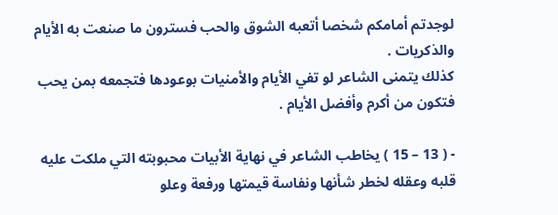لوجدتم أمامكم شخصا أتعبه الشوق والحب فسترون ما صنعت به الأيام والذكريات .
كذلك يتمنى الشاعر لو تفي الأيام والأمنيات بوعودها فتجمعه بمن يحب فتكون من أكرم وأفضل الأيام .

- ( 13 – 15 ) يخاطب الشاعر في نهاية الأبيات محبوبته التي ملكت عليه قلبه وعقله لخطر شأنها ونفاسة قيمتها ورفعة وعلو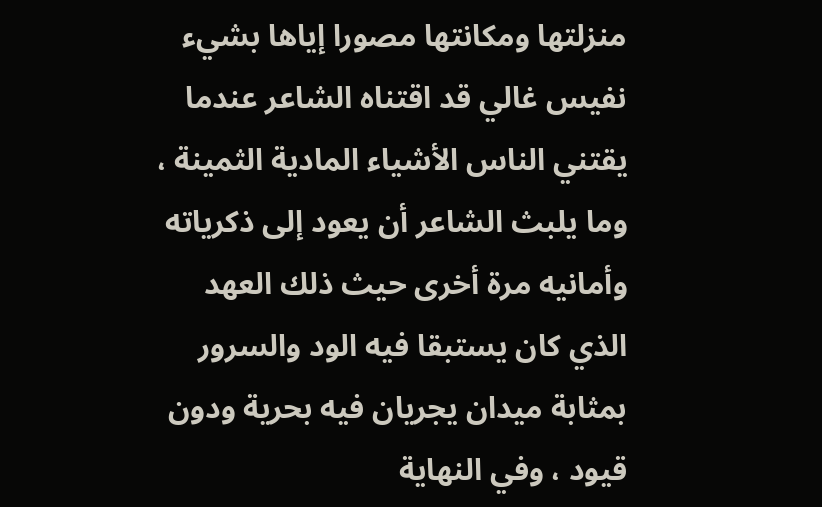منزلتها ومكانتها مصورا إياها بشيء نفيس غالي قد اقتناه الشاعر عندما يقتني الناس الأشياء المادية الثمينة ، وما يلبث الشاعر أن يعود إلى ذكرياته وأمانيه مرة أخرى حيث ذلك العهد الذي كان يستبقا فيه الود والسرور بمثابة ميدان يجريان فيه بحرية ودون قيود ، وفي النهاية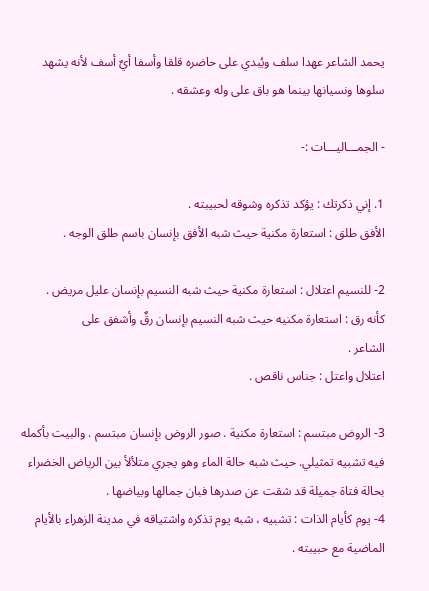يحمد الشاعر عهدا سلف ويُبدي على حاضره قلقا وأسفا أيٌ أسف لأنه يشهد سلوها ونسيانها بينما هو باق على وله وعشقه .

- الجمـــاليـــات :-

1. إني ذكرتك : يؤكد تذكره وشوقه لحبيبته .
الأفق طلق : استعارة مكنية حيث شبه الأفق بإنسان باسم طلق الوجه .

2- للنسيم اعتلال : استعارة مكنية حيث شبه النسيم بإنسان عليل مريض .
كأنه رق : استعارة مكنيه حيث شبه النسيم بإنسان رقٌ وأشفق على
الشاعر .
اعتلال واعتل : جناس ناقص .

3- الروض مبتسم : استعارة مكنية . صور الروض بإنسان مبتسم . والبيت بأكمله فيه تشبيه تمثيلي. حيث شبه حالة الماء وهو يجري متلألأ بين الرياض الخضراء بحالة فتاة جميلة قد شقت عن صدرها فبان جمالها وبياضها .
4- يوم كأيام الذات : تشبيه ، شبه يوم تذكره واشتياقه في مدينة الزهراء بالأيام الماضية مع حبيبته .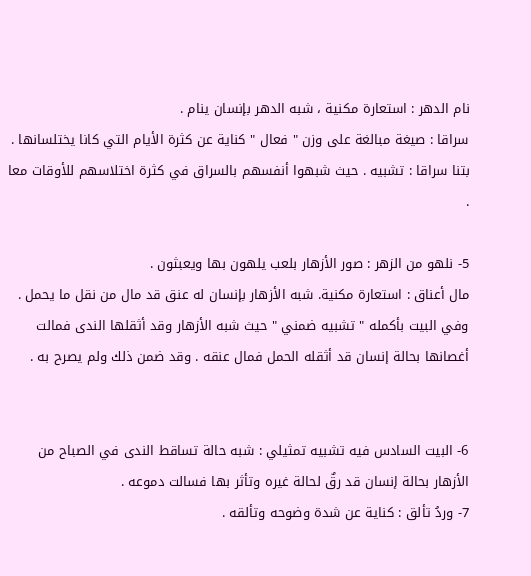نام الدهر : استعارة مكنية ، شبه الدهر بإنسان ينام .
سراقا : صيغة مبالغة على وزن " فعال " كناية عن كثرة الأيام التي كانا يختلسانها .
بتنا سراقا : تشبيه . حيث شبهوا أنفسهم بالسراق في كثرة اختلاسهم للأوقات معا .

5- نلهو من الزهر : صور الأزهار بلعب يلهون بها ويعبثون .
مال أعناق : استعارة مكنية. شبه الأزهار بإنسان له عنق قد مال من نقل ما يحمل .
وفي البيت بأكمله " تشبيه ضمني " حيث شبه الأزهار وقد أثقلها الندى فمالت أغصانها بحالة إنسان قد أثقله الحمل فمال عنقه . وقد ضمن ذلك ولم يصرح به .


6- البيت السادس فيه تشبيه تمثيلي : شبه حالة تساقط الندى في الصباح من الأزهار بحالة إنسان قد رقٌ لحالة غيره وتأثر بها فسالت دموعه .
7- وردُ تألق : كناية عن شدة وضوحه وتألقه .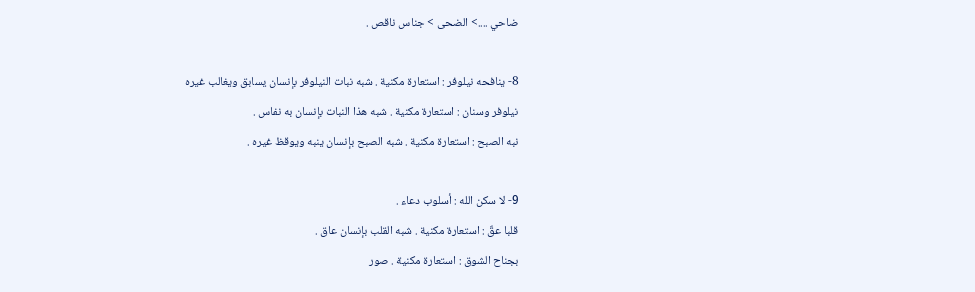ضاحي ....> الضحى > جناس ناقص .

8- ينافحه نيلوفر : استعارة مكنية . شبه نبات النيلوفر بإنسان يسابق ويغالب غيره
نيلوفر وسنان : استعارة مكنية . شبه هذا النبات بإنسان به نفاس .
نبه الصبح : استعارة مكنية . شبه الصبح بإنسان ينبه ويوقظ غيره .

9- لا سكن الله : أسلوب دعاء .
قلبا عقٌ : استعارة مكنية . شبه القلب بإنسان عاق .
بجناح الشوق : استعارة مكنية . صور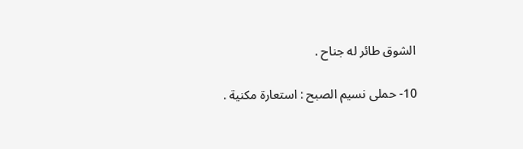الشوق طائر له جناح .

10- حملى نسيم الصبح : استعارة مكنية .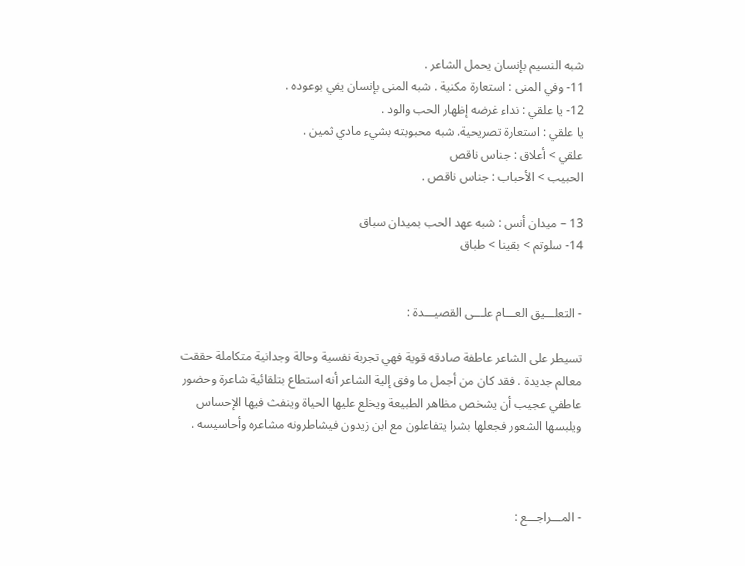شبه النسيم بإنسان يحمل الشاعر .
11- وفي المنى : استعارة مكنية . شبه المنى بإنسان يفي بوعوده .
12- يا علقي : نداء غرضه إظهار الحب والود .
يا علقي : استعارة تصريحية. شبه محبوبته بشيء مادي ثمين .
علقي > أعلاق : جناس ناقص
الحبيب > الأحباب : جناس ناقص .

13 – ميدان أنس : شبه عهد الحب بميدان سباق
14- سلوتم > بقينا > طباق


- التعلـــيق العـــام علـــى القصيـــدة :

تسيطر على الشاعر عاطفة صادقه قوية فهي تجربة نفسية وحالة وجدانية متكاملة حققت معالم جديدة . فقد كان من أجمل ما وفق إلية الشاعر أنه استطاع بتلقائية شاعرة وحضور عاطفي عجيب أن يشخص مظاهر الطبيعة ويخلع عليها الحياة وينفث فيها الإحساس ويلبسها الشعور فجعلها بشرا يتفاعلون مع ابن زيدون فيشاطرونه مشاعره وأحاسيسه .



- المـــراجـــع :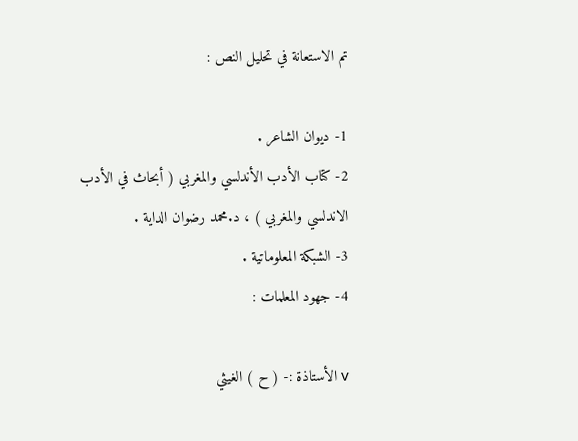تم الاستعانة في تحليل النص :

1- ديوان الشاعر .
2- كتاب الأدب الأندلسي والمغربي ( أبحاث في الأدب الاندلسي والمغربي ) ، د.محمد رضوان الداية .
3- الشبكة المعلوماتية .
4- جهود المعلمات :

v الأستاذة :- ( ح ) الغيثي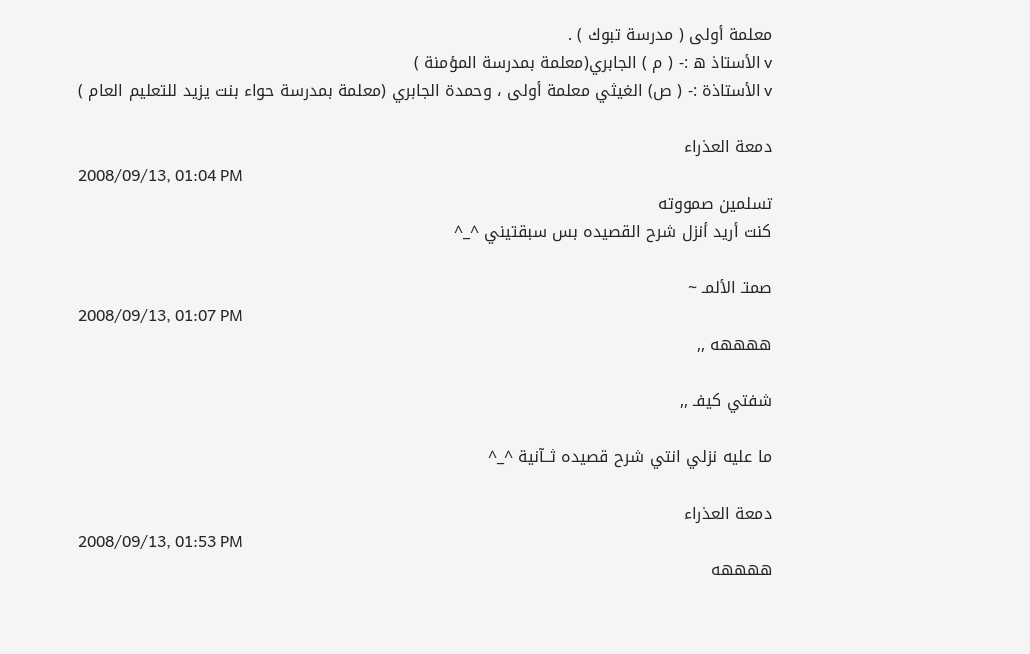معلمة أولى ( مدرسة تبوك ) .
v الأستاذ ه :- ( م ) الجابري(معلمة بمدرسة المؤمنة )
v الأستاذة :- ( ص) الغيثي معلمة أولى ، وحمدة الجابري (معلمة بمدرسة حواء بنت يزيد للتعليم العام )

دمعة العذراء
2008/09/13, 01:04 PM
تسلمين صمووته
كنت أريد أنزل شرح القصيده بس سبقتيني ^_^

صمتـ الألمـ ~
2008/09/13, 01:07 PM
ههههه ,,

شفتي كيفـ ,,

ما عليه نزلي انتي شرح قصيده ثــآنية ^_^

دمعة العذراء
2008/09/13, 01:53 PM
ههههه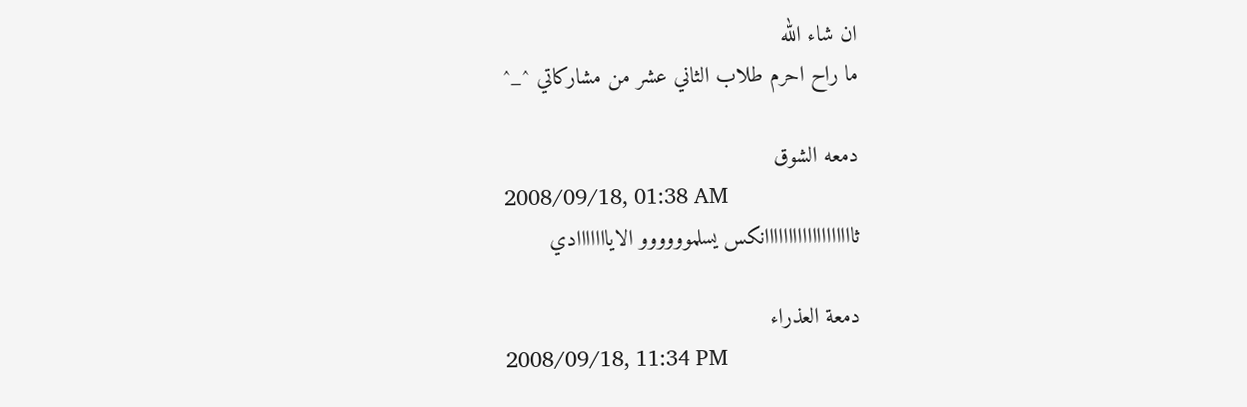ان شاء الله
ما راح احرم طلاب الثاني عشر من مشاركاتي ^_^

دمعه الشوق
2008/09/18, 01:38 AM
ثااااااااااااااااااانكس يسلموووووو الايااااااادي

دمعة العذراء
2008/09/18, 11:34 PM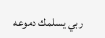ربي يسلمك دموعه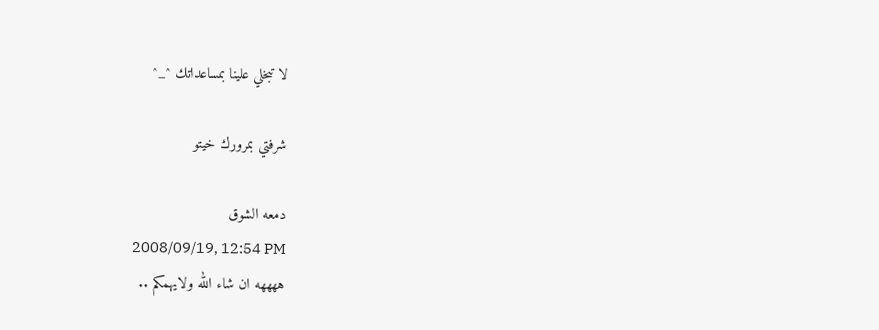لا تبخلي علينا بمساعداتك ^_^

شرفتي بمرورك خيتو

دمعه الشوق
2008/09/19, 12:54 PM
ههههه ان شاء الله ولايهمكم ..